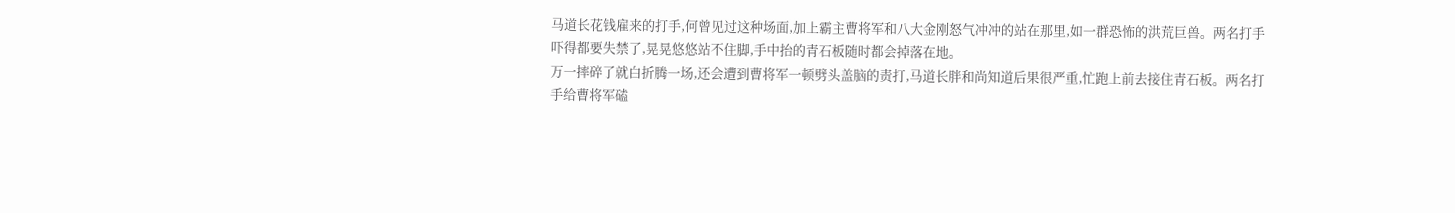马道长花钱雇来的打手,何曾见过这种场面,加上霸主曹将军和八大金刚怒气冲冲的站在那里,如一群恐怖的洪荒巨兽。两名打手吓得都要失禁了,晃晃悠悠站不住脚,手中抬的青石板随时都会掉落在地。
万一摔碎了就白折腾一场,还会遭到曹将军一顿劈头盖脑的责打,马道长胖和尚知道后果很严重,忙跑上前去接住青石板。两名打手给曹将军磕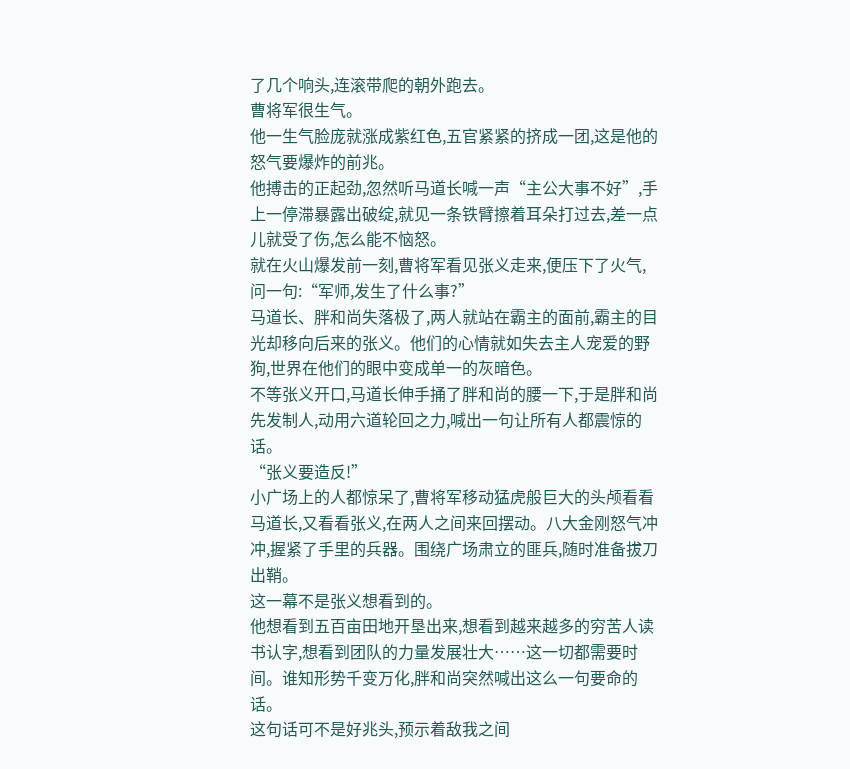了几个响头,连滚带爬的朝外跑去。
曹将军很生气。
他一生气脸庞就涨成紫红色,五官紧紧的挤成一团,这是他的怒气要爆炸的前兆。
他搏击的正起劲,忽然听马道长喊一声“主公大事不好”,手上一停滞暴露出破绽,就见一条铁臂擦着耳朵打过去,差一点儿就受了伤,怎么能不恼怒。
就在火山爆发前一刻,曹将军看见张义走来,便压下了火气,问一句:“军师,发生了什么事?”
马道长、胖和尚失落极了,两人就站在霸主的面前,霸主的目光却移向后来的张义。他们的心情就如失去主人宠爱的野狗,世界在他们的眼中变成单一的灰暗色。
不等张义开口,马道长伸手捅了胖和尚的腰一下,于是胖和尚先发制人,动用六道轮回之力,喊出一句让所有人都震惊的话。
“张义要造反!”
小广场上的人都惊呆了,曹将军移动猛虎般巨大的头颅看看马道长,又看看张义,在两人之间来回摆动。八大金刚怒气冲冲,握紧了手里的兵器。围绕广场肃立的匪兵,随时准备拔刀出鞘。
这一幕不是张义想看到的。
他想看到五百亩田地开垦出来,想看到越来越多的穷苦人读书认字,想看到团队的力量发展壮大……这一切都需要时间。谁知形势千变万化,胖和尚突然喊出这么一句要命的话。
这句话可不是好兆头,预示着敌我之间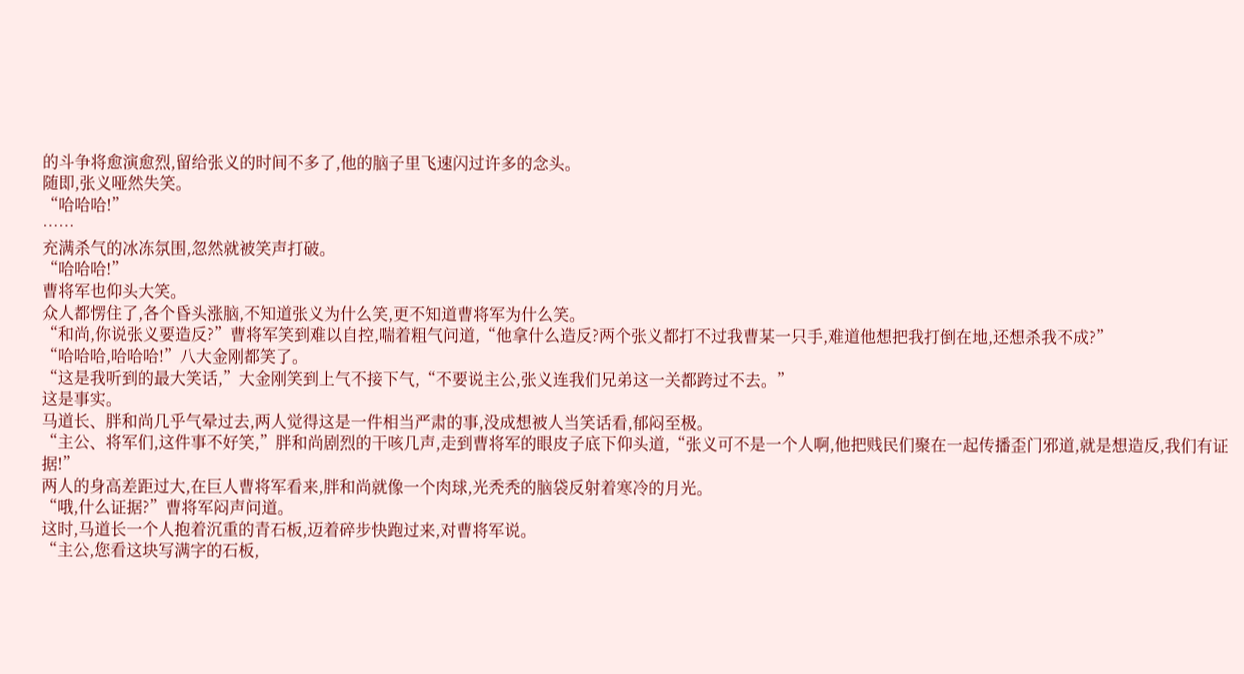的斗争将愈演愈烈,留给张义的时间不多了,他的脑子里飞速闪过许多的念头。
随即,张义哑然失笑。
“哈哈哈!”
……
充满杀气的冰冻氛围,忽然就被笑声打破。
“哈哈哈!”
曹将军也仰头大笑。
众人都愣住了,各个昏头涨脑,不知道张义为什么笑,更不知道曹将军为什么笑。
“和尚,你说张义要造反?”曹将军笑到难以自控,喘着粗气问道,“他拿什么造反?两个张义都打不过我曹某一只手,难道他想把我打倒在地,还想杀我不成?”
“哈哈哈,哈哈哈!”八大金刚都笑了。
“这是我听到的最大笑话,”大金刚笑到上气不接下气,“不要说主公,张义连我们兄弟这一关都跨过不去。”
这是事实。
马道长、胖和尚几乎气晕过去,两人觉得这是一件相当严肃的事,没成想被人当笑话看,郁闷至极。
“主公、将军们,这件事不好笑,”胖和尚剧烈的干咳几声,走到曹将军的眼皮子底下仰头道,“张义可不是一个人啊,他把贱民们聚在一起传播歪门邪道,就是想造反,我们有证据!”
两人的身高差距过大,在巨人曹将军看来,胖和尚就像一个肉球,光秃秃的脑袋反射着寒冷的月光。
“哦,什么证据?”曹将军闷声问道。
这时,马道长一个人抱着沉重的青石板,迈着碎步快跑过来,对曹将军说。
“主公,您看这块写满字的石板,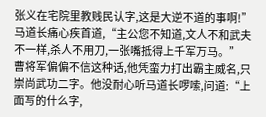张义在宅院里教贱民认字,这是大逆不道的事啊!”马道长痛心疾首道,“主公您不知道,文人不和武夫不一样,杀人不用刀,一张嘴抵得上千军万马。”
曹将军偏偏不信这种话,他凭蛮力打出霸主威名,只崇尚武功二字。他没耐心听马道长啰嗦,问道:“上面写的什么字,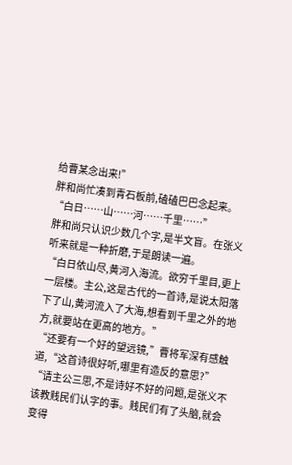给曹某念出来!”
胖和尚忙凑到青石板前,磕磕巴巴念起来。
“白日……山……河……千里……”
胖和尚只认识少数几个字,是半文盲。在张义听来就是一种折磨,于是朗读一遍。
“白日依山尽,黄河入海流。欲穷千里目,更上一层楼。主公,这是古代的一首诗,是说太阳落下了山,黄河流入了大海,想看到千里之外的地方,就要站在更高的地方。”
“还要有一个好的望远镜,”曹将军深有感触道,“这首诗很好听,哪里有造反的意思?”
“请主公三思,不是诗好不好的问题,是张义不该教贱民们认字的事。贱民们有了头脑,就会变得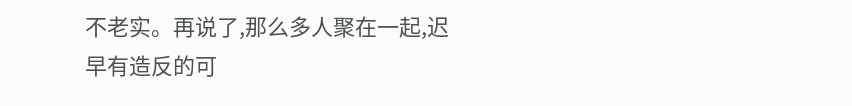不老实。再说了,那么多人聚在一起,迟早有造反的可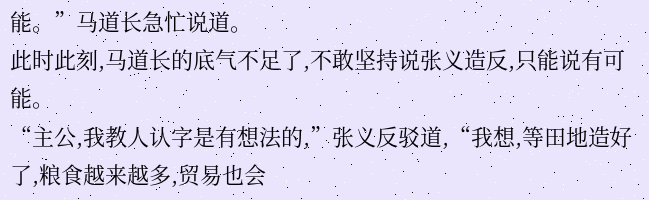能。”马道长急忙说道。
此时此刻,马道长的底气不足了,不敢坚持说张义造反,只能说有可能。
“主公,我教人认字是有想法的,”张义反驳道,“我想,等田地造好了,粮食越来越多,贸易也会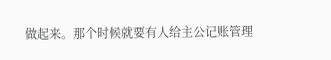做起来。那个时候就要有人给主公记账管理